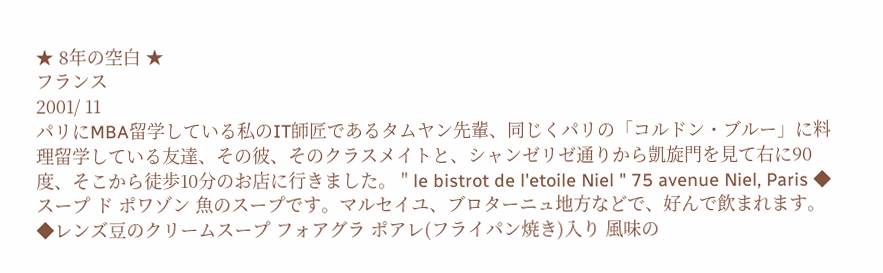★ 8年の空白 ★
フランス
2001/ 11
パリにMBA留学している私のIT師匠であるタムヤン先輩、同じくパリの「コルドン・ブルー」に料理留学している友達、その彼、そのクラスメイトと、シャンゼリゼ通りから凱旋門を見て右に90度、そこから徒歩10分のお店に行きました。 " le bistrot de l'etoile Niel " 75 avenue Niel, Paris ◆スープ ド ポワゾン 魚のスープです。マルセイユ、ブロターニュ地方などで、好んで飲まれます。 ◆レンズ豆のクリームスープ フォアグラ ポアレ(フライパン焼き)入り 風味の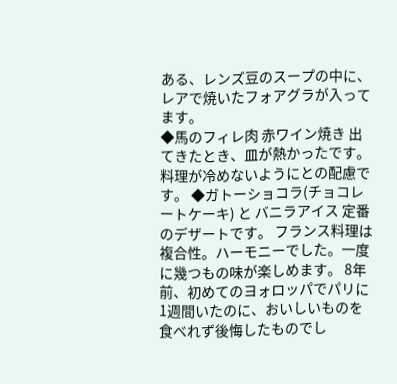ある、レンズ豆のスープの中に、レアで焼いたフォアグラが入ってます。
◆馬のフィレ肉 赤ワイン焼き 出てきたとき、皿が熱かったです。料理が冷めないようにとの配慮です。 ◆ガトーショコラ(チョコレートケーキ) と バニラアイス 定番のデザートです。 フランス料理は複合性。ハーモニーでした。一度に幾つもの味が楽しめます。 8年前、初めてのヨォロッパでパリに1週間いたのに、おいしいものを食べれず後悔したものでし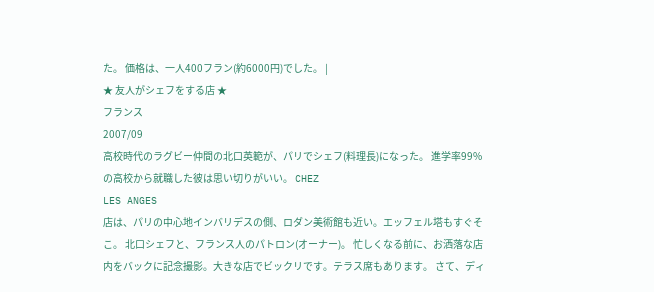た。 価格は、一人400フラン(約6000円)でした。 |
★ 友人がシェフをする店 ★
フランス
2007/09
高校時代のラグビー仲間の北口英範が、パリでシェフ(料理長)になった。 進学率99%の高校から就職した彼は思い切りがいい。 CHEZ
LES ANGES
店は、パリの中心地インバリデスの側、ロダン美術館も近い。エッフェル塔もすぐそこ。 北口シェフと、フランス人のパトロン(オーナー)。 忙しくなる前に、お洒落な店内をバックに記念撮影。大きな店でビックリです。テラス席もあります。 さて、ディ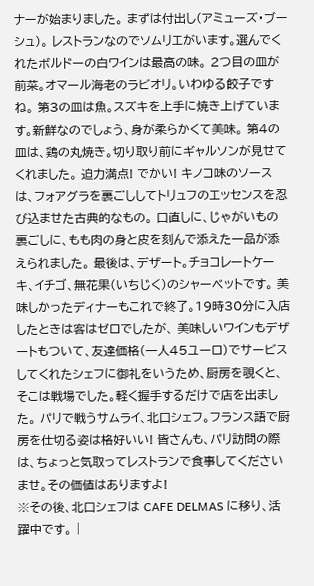ナーが始まりました。 まずは付出し(アミューズ・ブーシュ)。 レストランなのでソムリエがいます。選んでくれたボルドーの白ワインは最高の味。 2つ目の皿が前菜。オマール海老のラビオリ。いわゆる餃子ですね。 第3の皿は魚。スズキを上手に焼き上げています。新鮮なのでしょう、身が柔らかくて美味。 第4の皿は、鶏の丸焼き。切り取り前にギャルソンが見せてくれました。 迫力満点! でかい! キノコ味のソースは、フォアグラを裏ごししてトリュフのエッセンスを忍び込ませた古典的なもの。 口直しに、じゃがいもの裏ごしに、もも肉の身と皮を刻んで添えた一品が添えられました。 最後は、デザート。チョコレートケーキ、イチゴ、無花果(いちじく)のシャーベットです。 美味しかったディナーもこれで終了。19時30分に入店したときは客はゼロでしたが、 美味しいワインもデザートもついて、友達価格(一人45ユーロ)でサービスしてくれたシェフに御礼をいうため、厨房を覗くと、そこは戦場でした。軽く握手するだけで店を出ました。 パリで戦うサムライ、北口シェフ。フランス語で厨房を仕切る姿は格好いい! 皆さんも、パリ訪問の際は、ちょっと気取ってレストランで食事してくださいませ。その価値はありますよ!
※その後、北口シェフは CAFE DELMAS に移り、活躍中です。 |